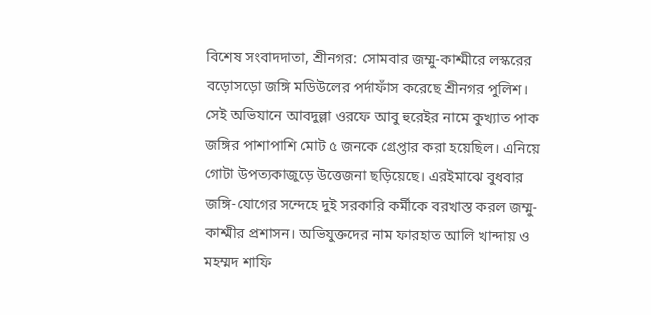বিশেষ সংবাদদাতা, শ্রীনগর: সোমবার জম্মু-কাশ্মীরে লস্করের বড়োসড়ো জঙ্গি মডিউলের পর্দাফাঁস করেছে শ্রীনগর পুলিশ। সেই অভিযানে আবদুল্লা ওরফে আবু হুরেইর নামে কুখ্যাত পাক জঙ্গির পাশাপাশি মোট ৫ জনকে গ্রেপ্তার করা হয়েছিল। এনিয়ে গোটা উপত্যকাজুড়ে উত্তেজনা ছড়িয়েছে। এরইমাঝে বুধবার জঙ্গি-যোগের সন্দেহে দুই সরকারি কর্মীকে বরখাস্ত করল জম্মু-কাশ্মীর প্রশাসন। অভিযুক্তদের নাম ফারহাত আলি খান্দায় ও মহম্মদ শাফি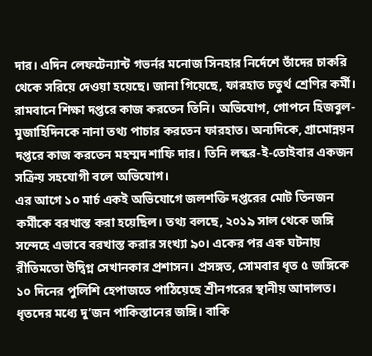দার। এদিন লেফটেন্যান্ট গভর্নর মনোজ সিনহার নির্দেশে তাঁদের চাকরি থেকে সরিয়ে দেওয়া হয়েছে। জানা গিয়েছে, ফারহাত চতুর্থ শ্রেণির কর্মী। রামবানে শিক্ষা দপ্তরে কাজ করতেন তিনি। অভিযোগ, গোপনে হিজবুল-মুজাহিদিনকে নানা তথ্য পাচার করতেন ফারহাত। অন্যদিকে, গ্রামোন্নয়ন দপ্তরে কাজ করতেন মহম্মদ শাফি দার। তিনি লস্কর-ই-তোইবার একজন সক্রিয় সহযোগী বলে অভিযোগ।
এর আগে ১০ মার্চ একই অভিযোগে জলশক্তি দপ্তরের মোট তিনজন কর্মীকে বরখাস্ত করা হয়েছিল। তথ্য বলছে, ২০১৯ সাল থেকে জঙ্গি সন্দেহে এভাবে বরখাস্ত করার সংখ্যা ৯০। একের পর এক ঘটনায় রীতিমতো উদ্বিগ্ন সেখানকার প্রশাসন। প্রসঙ্গত, সোমবার ধৃত ৫ জঙ্গিকে ১০ দিনের পুলিশি হেপাজতে পাঠিয়েছে শ্রীনগরের স্থানীয় আদালত। ধৃতদের মধ্যে দু’জন পাকিস্তানের জঙ্গি। বাকি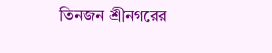তিনজন শ্রীনগরের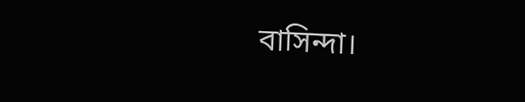বাসিন্দা।